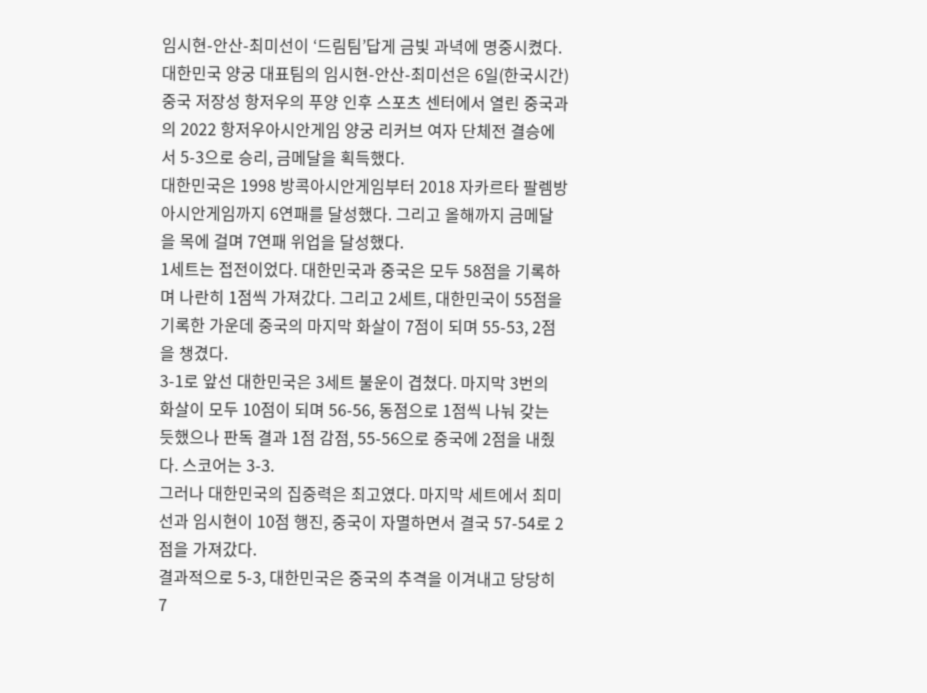임시현-안산-최미선이 ‘드림팀’답게 금빛 과녁에 명중시켰다.
대한민국 양궁 대표팀의 임시현-안산-최미선은 6일(한국시간) 중국 저장성 항저우의 푸양 인후 스포츠 센터에서 열린 중국과의 2022 항저우아시안게임 양궁 리커브 여자 단체전 결승에서 5-3으로 승리, 금메달을 획득했다.
대한민국은 1998 방콕아시안게임부터 2018 자카르타 팔렘방 아시안게임까지 6연패를 달성했다. 그리고 올해까지 금메달을 목에 걸며 7연패 위업을 달성했다.
1세트는 접전이었다. 대한민국과 중국은 모두 58점을 기록하며 나란히 1점씩 가져갔다. 그리고 2세트, 대한민국이 55점을 기록한 가운데 중국의 마지막 화살이 7점이 되며 55-53, 2점을 챙겼다.
3-1로 앞선 대한민국은 3세트 불운이 겹쳤다. 마지막 3번의 화살이 모두 10점이 되며 56-56, 동점으로 1점씩 나눠 갖는 듯했으나 판독 결과 1점 감점, 55-56으로 중국에 2점을 내줬다. 스코어는 3-3.
그러나 대한민국의 집중력은 최고였다. 마지막 세트에서 최미선과 임시현이 10점 행진, 중국이 자멸하면서 결국 57-54로 2점을 가져갔다.
결과적으로 5-3, 대한민국은 중국의 추격을 이겨내고 당당히 7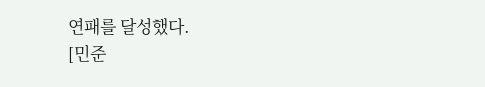연패를 달성했다.
[민준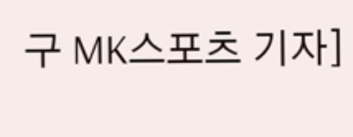구 MK스포츠 기자]